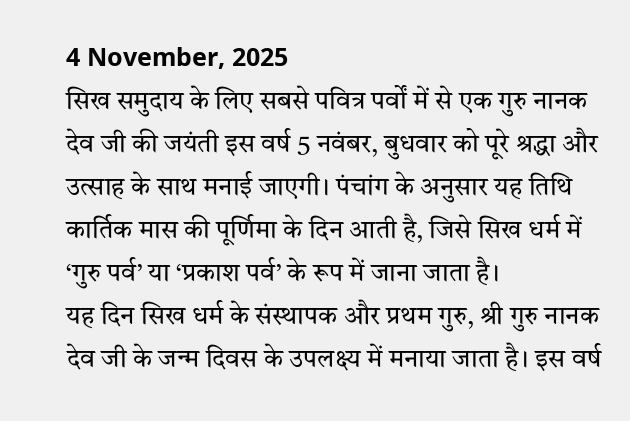4 November, 2025
सिख समुदाय के लिए सबसे पवित्र पर्वों में से एक गुरु नानक देव जी की जयंती इस वर्ष 5 नवंबर, बुधवार को पूरे श्रद्धा और उत्साह के साथ मनाई जाएगी। पंचांग के अनुसार यह तिथि कार्तिक मास की पूर्णिमा के दिन आती है, जिसे सिख धर्म में ‘गुरु पर्व’ या ‘प्रकाश पर्व’ के रूप में जाना जाता है।
यह दिन सिख धर्म के संस्थापक और प्रथम गुरु, श्री गुरु नानक देव जी के जन्म दिवस के उपलक्ष्य में मनाया जाता है। इस वर्ष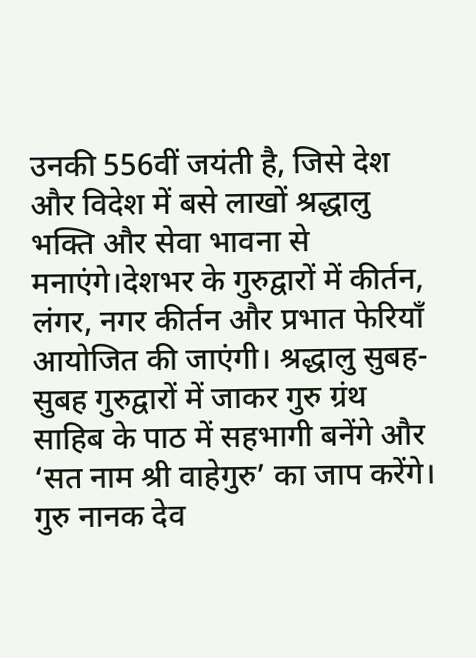उनकी 556वीं जयंती है, जिसे देश और विदेश में बसे लाखों श्रद्धालु भक्ति और सेवा भावना से मनाएंगे।देशभर के गुरुद्वारों में कीर्तन, लंगर, नगर कीर्तन और प्रभात फेरियाँ आयोजित की जाएंगी। श्रद्धालु सुबह-सुबह गुरुद्वारों में जाकर गुरु ग्रंथ साहिब के पाठ में सहभागी बनेंगे और ‘सत नाम श्री वाहेगुरु’ का जाप करेंगे।
गुरु नानक देव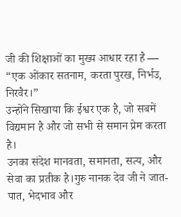जी की शिक्षाओं का मुख्य आधार रहा है —
“एक ओंकार सतनाम, करता पुरख, निर्भउ, निरवैर।”
उन्होंने सिखाया कि ईश्वर एक है, जो सबमें विद्यमान है और जो सभी से समान प्रेम करता है।
उनका संदेश मानवता, समानता, सत्य, और सेवा का प्रतीक है।गुरु नानक देव जी ने जात-पात, भेदभाव और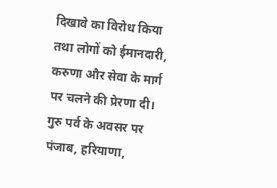दिखावे का विरोध किया तथा लोगों को ईमानदारी, करुणा और सेवा के मार्ग पर चलने की प्रेरणा दी।
गुरु पर्व के अवसर पर पंजाब, हरियाणा,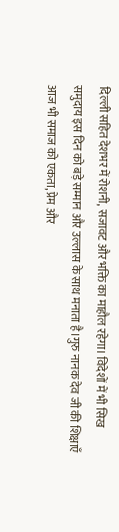दिल्ली सहित देशभर में रोशनी, सजावट और भक्ति का माहौल रहेगा। विदेशों में भी सिख समुदाय इस दिन को बड़े सम्मान और उल्लास के साथ मनाता है।गुरु नानक देव जी की शिक्षाएँ आज भी समाज को एकता, प्रेम और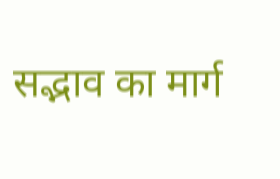सद्भाव का मार्ग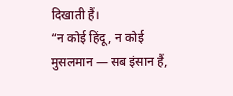दिखाती हैं।
“न कोई हिंदू, न कोई मुसलमान — सब इंसान हैं,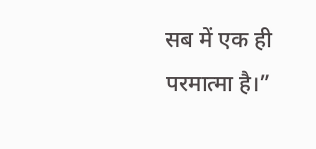सब में एक ही परमात्मा है।”